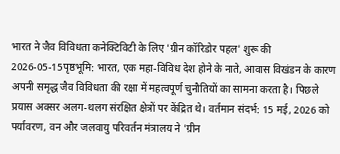भारत ने जैव विविधता कनेक्टिविटी के लिए 'ग्रीन कॉरिडोर पहल' शुरू की
2026-05-15पृष्ठभूमि: भारत, एक महा-विविध देश होने के नाते, आवास विखंडन के कारण अपनी समृद्ध जैव विविधता की रक्षा में महत्वपूर्ण चुनौतियों का सामना करता है। पिछले प्रयास अक्सर अलग-थलग संरक्षित क्षेत्रों पर केंद्रित थे। वर्तमान संदर्भ: 15 मई, 2026 को पर्यावरण, वन और जलवायु परिवर्तन मंत्रालय ने 'ग्रीन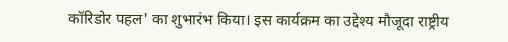कॉरिडोर पहल' का शुभारंभ किया। इस कार्यक्रम का उद्देश्य मौजूदा राष्ट्रीय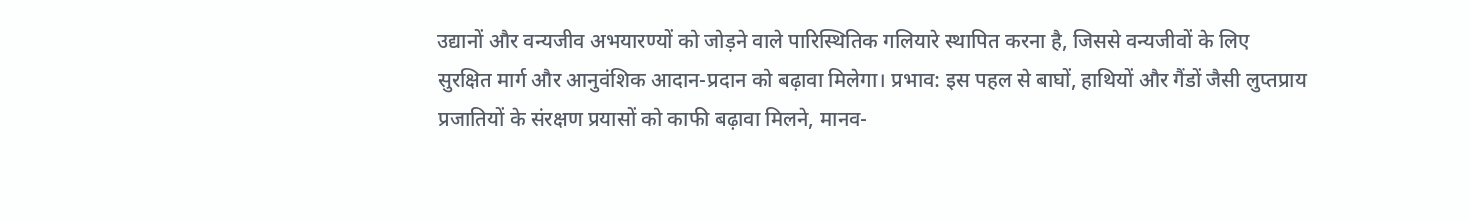उद्यानों और वन्यजीव अभयारण्यों को जोड़ने वाले पारिस्थितिक गलियारे स्थापित करना है, जिससे वन्यजीवों के लिए सुरक्षित मार्ग और आनुवंशिक आदान-प्रदान को बढ़ावा मिलेगा। प्रभाव: इस पहल से बाघों, हाथियों और गैंडों जैसी लुप्तप्राय प्रजातियों के संरक्षण प्रयासों को काफी बढ़ावा मिलने, मानव-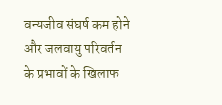वन्यजीव संघर्ष कम होने और जलवायु परिवर्तन के प्रभावों के खिलाफ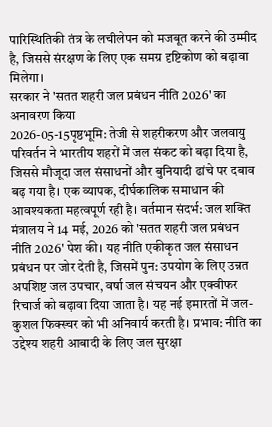पारिस्थितिकी तंत्र के लचीलेपन को मजबूत करने की उम्मीद है, जिससे संरक्षण के लिए एक समग्र दृष्टिकोण को बढ़ावा मिलेगा।
सरकार ने 'सतत शहरी जल प्रबंधन नीति 2026' का अनावरण किया
2026-05-15पृष्ठभूमि: तेजी से शहरीकरण और जलवायु परिवर्तन ने भारतीय शहरों में जल संकट को बढ़ा दिया है, जिससे मौजूदा जल संसाधनों और बुनियादी ढांचे पर दबाव बढ़ गया है। एक व्यापक, दीर्घकालिक समाधान की आवश्यकता महत्वपूर्ण रही है। वर्तमान संदर्भ: जल शक्ति मंत्रालय ने 14 मई, 2026 को 'सतत शहरी जल प्रबंधन नीति 2026' पेश की। यह नीति एकीकृत जल संसाधन प्रबंधन पर जोर देती है, जिसमें पुन: उपयोग के लिए उन्नत अपशिष्ट जल उपचार, वर्षा जल संचयन और एक्वीफर रिचार्ज को बढ़ावा दिया जाता है। यह नई इमारतों में जल-कुशल फिक्स्चर को भी अनिवार्य करती है। प्रभाव: नीति का उद्देश्य शहरी आबादी के लिए जल सुरक्षा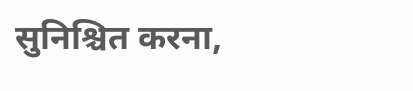सुनिश्चित करना,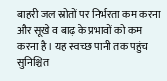बाहरी जल स्रोतों पर निर्भरता कम करना और सूखे व बाढ़ के प्रभावों को कम करना है। यह स्वच्छ पानी तक पहुंच सुनिश्चित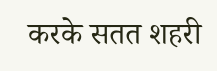करके सतत शहरी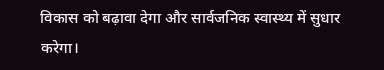विकास को बढ़ावा देगा और सार्वजनिक स्वास्थ्य में सुधार करेगा।